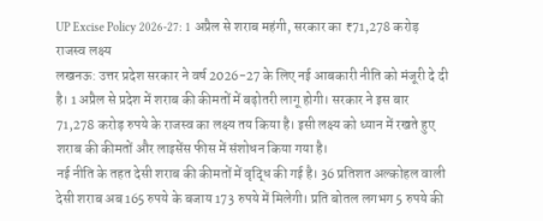UP Excise Policy 2026-27: 1 अप्रैल से शराब महंगी, सरकार का ₹71,278 करोड़ राजस्व लक्ष्य
लखनऊ: उत्तर प्रदेश सरकार ने वर्ष 2026-27 के लिए नई आबकारी नीति को मंजूरी दे दी है। 1 अप्रैल से प्रदेश में शराब की कीमतों में बढ़ोतरी लागू होगी। सरकार ने इस बार 71,278 करोड़ रुपये के राजस्व का लक्ष्य तय किया है। इसी लक्ष्य को ध्यान में रखते हुए शराब की कीमतों और लाइसेंस फीस में संशोधन किया गया है।
नई नीति के तहत देसी शराब की कीमतों में वृद्धि की गई है। 36 प्रतिशत अल्कोहल वाली देसी शराब अब 165 रुपये के बजाय 173 रुपये में मिलेगी। प्रति बोतल लगभग 5 रुपये की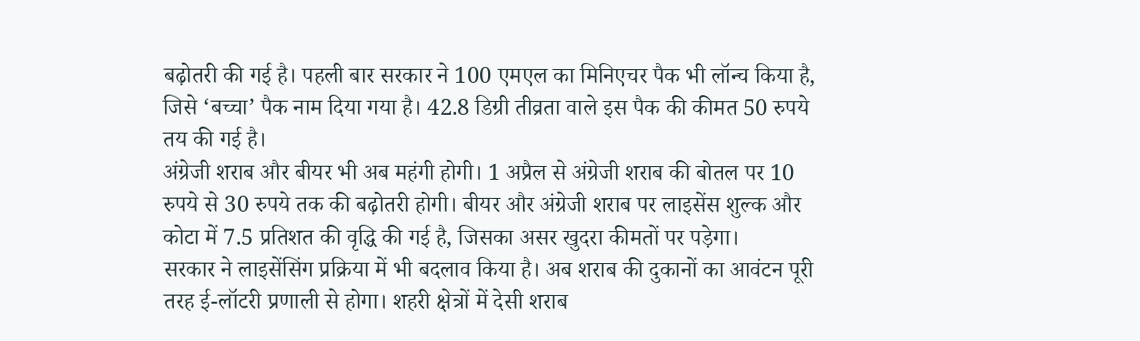बढ़ोतरी की गई है। पहली बार सरकार ने 100 एमएल का मिनिएचर पैक भी लॉन्च किया है, जिसे ‘बच्चा’ पैक नाम दिया गया है। 42.8 डिग्री तीव्रता वाले इस पैक की कीमत 50 रुपये तय की गई है।
अंग्रेजी शराब और बीयर भी अब महंगी होगी। 1 अप्रैल से अंग्रेजी शराब की बोतल पर 10 रुपये से 30 रुपये तक की बढ़ोतरी होगी। बीयर और अंग्रेजी शराब पर लाइसेंस शुल्क और कोटा में 7.5 प्रतिशत की वृद्धि की गई है, जिसका असर खुदरा कीमतों पर पड़ेगा।
सरकार ने लाइसेंसिंग प्रक्रिया में भी बदलाव किया है। अब शराब की दुकानों का आवंटन पूरी तरह ई-लॉटरी प्रणाली से होगा। शहरी क्षेत्रों में देसी शराब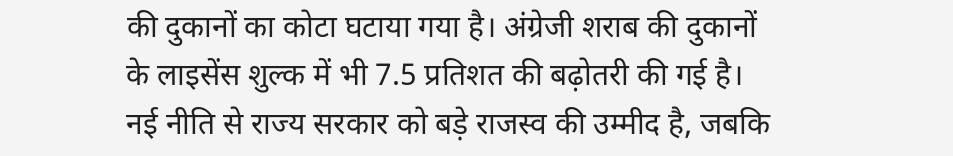की दुकानों का कोटा घटाया गया है। अंग्रेजी शराब की दुकानों के लाइसेंस शुल्क में भी 7.5 प्रतिशत की बढ़ोतरी की गई है।
नई नीति से राज्य सरकार को बड़े राजस्व की उम्मीद है, जबकि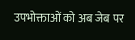उपभोक्ताओं को अब जेब पर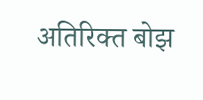अतिरिक्त बोझ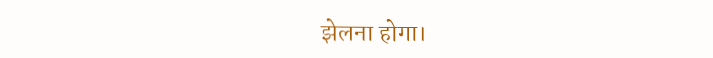झेलना होगा।